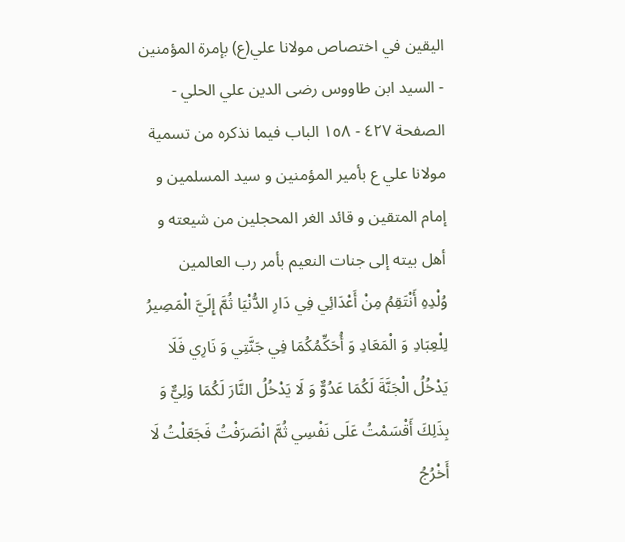اليقين في اختصاص مولانا علي(ع) بإمرة المؤمنين - السيد ابن طاووس رضى الدين علي الحلي - الصفحة ٤٢٧ - ١٥٨ الباب فيما نذكره من تسمية مولانا علي ع بأمير المؤمنين و سيد المسلمين و إمام المتقين و قائد الغر المحجلين من شيعته و أهل بيته إلى جنات النعيم بأمر رب العالمين
وُلْدِهِ أَنْتَقِمُ مِنْ أَعْدَائِي فِي دَارِ الدُّنْيَا ثُمَّ إِلَيَّ الْمَصِيرُ لِلْعِبَادِ وَ الْمَعَادِ وَ أُحَكِّمُكُمَا فِي جَنَّتِي وَ نَارِي فَلَا يَدْخُلُ الْجَنَّةَ لَكُمَا عَدُوٌّ وَ لَا يَدْخُلُ النَّارَ لَكُمَا وَلِيٌّ وَ بِذَلِكَ أَقْسَمْتُ عَلَى نَفْسِي ثُمَّ انْصَرَفْتُ فَجَعَلْتُ لَا أَخْرُجُ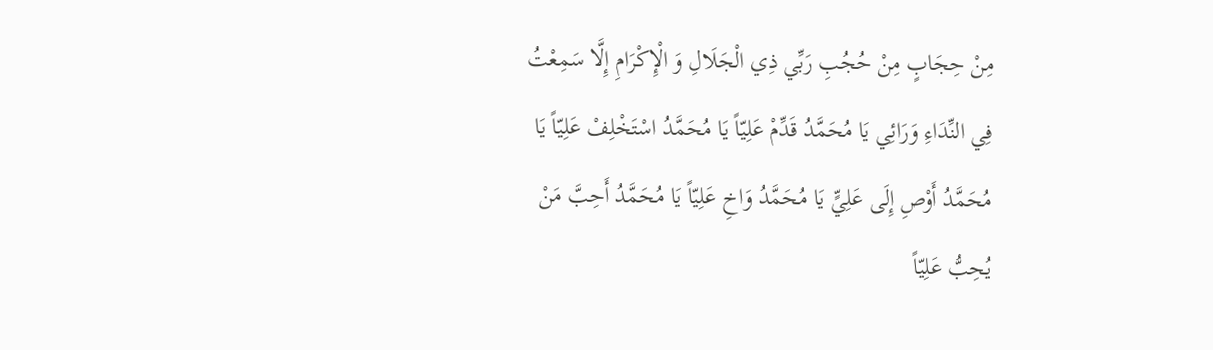مِنْ حِجَابٍ مِنْ حُجُبِ رَبِّي ذِي الْجَلَالِ وَ الْإِكْرَامِ إِلَّا سَمِعْتُ فِي النِّدَاءِ وَرَائِي يَا مُحَمَّدُ قَدِّمْ عَلِيّاً يَا مُحَمَّدُ اسْتَخْلِفْ عَلِيّاً يَا مُحَمَّدُ أَوْصِ إِلَى عَلِيٍّ يَا مُحَمَّدُ وَاخِ عَلِيّاً يَا مُحَمَّدُ أَحِبَّ مَنْ يُحِبُّ عَلِيّاً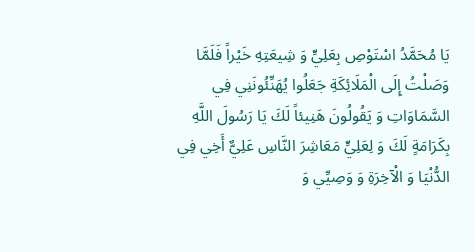يَا مُحَمَّدُ اسْتَوْصِ بِعَلِيٍّ وَ شِيعَتِهِ خَيْراً فَلَمَّا وَصَلْتُ إِلَى الْمَلَائِكَةِ جَعَلُوا يُهَنِّئُونَنِي فِي السَّمَاوَاتِ وَ يَقُولُونَ هَنِيئاً لَكَ يَا رَسُولَ اللَّهِ بِكَرَامَةٍ لَكَ وَ لِعَلِيٍّ مَعَاشِرَ النَّاسِ عَلِيٌّ أَخِي فِي الدُّنْيَا وَ الْآخِرَةِ وَ وَصِيِّي وَ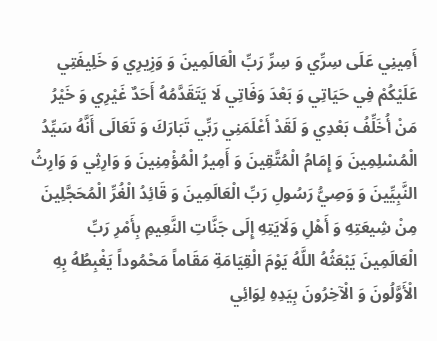أَمِينِي عَلَى سِرِّي وَ سِرِّ رَبِّ الْعَالَمِينَ وَ وَزِيرِي وَ خَلِيفَتِي عَلَيْكُمْ فِي حَيَاتِي وَ بَعْدَ وَفَاتِي لَا يَتَقَدَّمُهُ أَحَدٌ غَيْرِي وَ خَيْرُ مَنْ أُخَلِّفُ بَعْدِي وَ لَقَدْ أَعْلَمَنِي رَبِّي تَبَارَكَ وَ تَعَالَى أَنَّهُ سَيِّدُ الْمُسْلِمِينَ وَ إِمَامُ الْمُتَّقِينَ وَ أَمِيرُ الْمُؤْمِنِينَ وَ وَارِثِي وَ وَارِثُ النَّبِيِّينَ وَ وَصِيُّ رَسُولِ رَبِّ الْعَالَمِينَ وَ قَائِدُ الْغُرِّ الْمُحَجَّلِينَ مِنْ شِيعَتِهِ وَ أَهْلِ وَلَايَتِهِ إِلَى جَنَّاتِ النَّعِيمِ بِأَمْرِ رَبِّ الْعَالَمِينَ يَبْعَثُهُ اللَّهُ يَوْمَ الْقِيَامَةِ مَقَاماً مَحْمُوداً يَغْبِطُهُ بِهِ الْأَوَّلُونَ وَ الْآخِرُونَ بِيَدِهِ لِوَائِي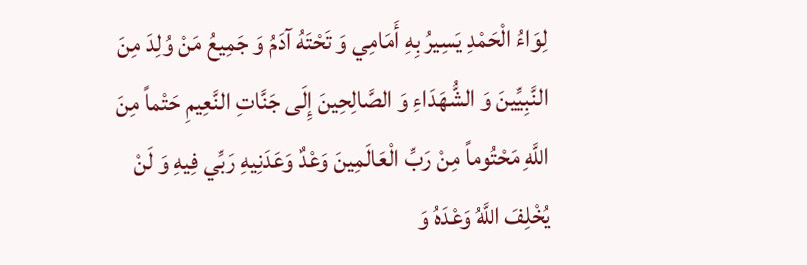لِوَاءُ الْحَمْدِ يَسِيرُ بِهِ أَمَامِي وَ تَحْتَهُ آدَمُ وَ جَمِيعُ مَنْ وُلِدَ مِنَ النَّبِيِّينَ وَ الشُّهَدَاءِ وَ الصَّالِحِينَ إِلَى جَنَّاتِ النَّعِيمِ حَتْماً مِنَ اللَّهِ مَحْتُوماً مِنْ رَبِّ الْعَالَمِينَ وَعْدٌ وَعَدَنِيهِ رَبِّي فِيهِ وَ لَنْ يُخْلِفَ اللَّهُ وَعْدَهُ وَ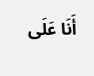أَنَا عَلَى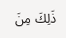ذَلِكَ مِنَ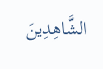الشَّاهِدِينَ